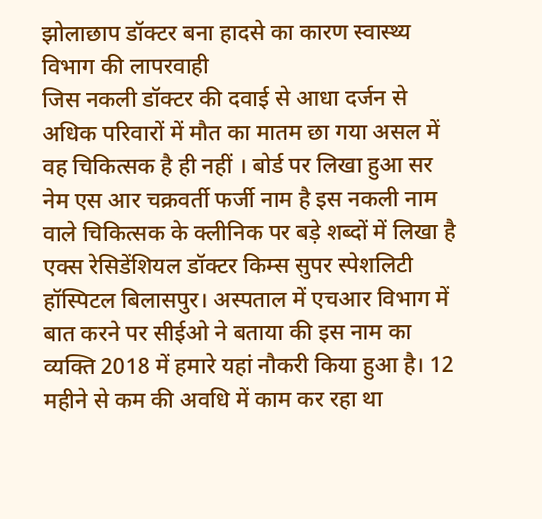झोलाछाप डॉक्टर बना हादसे का कारण स्वास्थ्य विभाग की लापरवाही
जिस नकली डॉक्टर की दवाई से आधा दर्जन से अधिक परिवारों में मौत का मातम छा गया असल में वह चिकित्सक है ही नहीं । बोर्ड पर लिखा हुआ सर नेम एस आर चक्रवर्ती फर्जी नाम है इस नकली नाम वाले चिकित्सक के क्लीनिक पर बड़े शब्दों में लिखा है एक्स रेसिडेंशियल डॉक्टर किम्स सुपर स्पेशलिटी हॉस्पिटल बिलासपुर। अस्पताल में एचआर विभाग में बात करने पर सीईओ ने बताया की इस नाम का व्यक्ति 2018 में हमारे यहां नौकरी किया हुआ है। 12 महीने से कम की अवधि में काम कर रहा था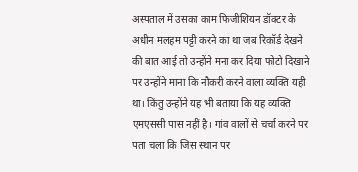अस्पताल में उसका काम फिजीशियन डॉक्टर के अधीन मलहम पट्टी करने का था जब रिकॉर्ड देखने की बात आई तो उन्होंने मना कर दिया फोटो दिखाने पर उन्होंने माना कि नौकरी करने वाला व्यक्ति यही था। किंतु उन्होंने यह भी बताया कि यह व्यक्ति एमएससी पास नहीं है। गांव वालों से चर्चा करने पर पता चला कि जिस स्थान पर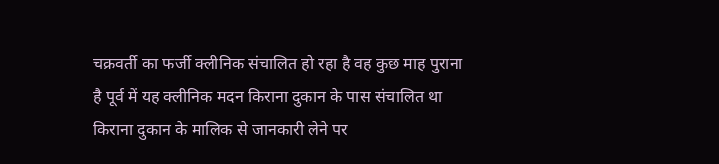चक्रवर्ती का फर्जी क्लीनिक संचालित हो रहा है वह कुछ माह पुराना है पूर्व में यह क्लीनिक मदन किराना दुकान के पास संचालित था किराना दुकान के मालिक से जानकारी लेने पर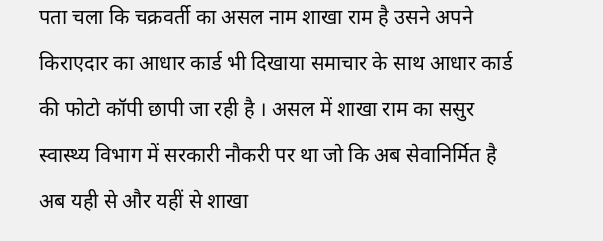पता चला कि चक्रवर्ती का असल नाम शाखा राम है उसने अपने किराएदार का आधार कार्ड भी दिखाया समाचार के साथ आधार कार्ड की फोटो कॉपी छापी जा रही है । असल में शाखा राम का ससुर स्वास्थ्य विभाग में सरकारी नौकरी पर था जो कि अब सेवानिर्मित है अब यही से और यहीं से शाखा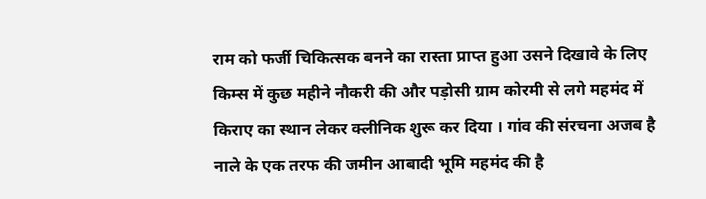राम को फर्जी चिकित्सक बनने का रास्ता प्राप्त हुआ उसने दिखावे के लिए किम्स में कुछ महीने नौकरी की और पड़ोसी ग्राम कोरमी से लगे महमंद में किराए का स्थान लेकर क्लीनिक शुरू कर दिया । गांव की संरचना अजब है नाले के एक तरफ की जमीन आबादी भूमि महमंद की है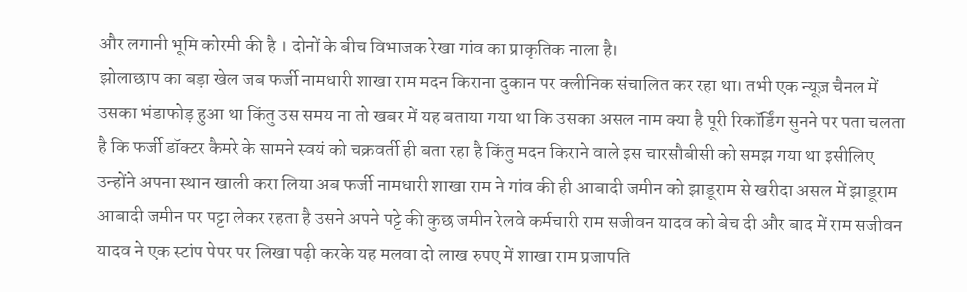और लगानी भूमि कोरमी की है । दोनों के बीच विभाजक रेखा गांव का प्राकृतिक नाला है।
झोलाछाप का बड़ा खेल जब फर्जी नामधारी शाखा राम मदन किराना दुकान पर क्लीनिक संचालित कर रहा था। तभी एक न्यूज़ चैनल में उसका भंडाफोड़ हुआ था किंतु उस समय ना तो खबर में यह बताया गया था कि उसका असल नाम क्या है पूरी रिकॉर्डिंग सुनने पर पता चलता है कि फर्जी डॉक्टर कैमरे के सामने स्वयं को चक्रवर्ती ही बता रहा है किंतु मदन किराने वाले इस चारसौबीसी को समझ गया था इसीलिए उन्होंने अपना स्थान खाली करा लिया अब फर्जी नामधारी शाखा राम ने गांव की ही आबादी जमीन को झाडूराम से खरीदा असल में झाडूराम आबादी जमीन पर पट्टा लेकर रहता है उसने अपने पट्टे की कुछ जमीन रेलवे कर्मचारी राम सजीवन यादव को बेच दी और बाद में राम सजीवन यादव ने एक स्टांप पेपर पर लिखा पढ़ी करके यह मलवा दो लाख रुपए में शाखा राम प्रजापति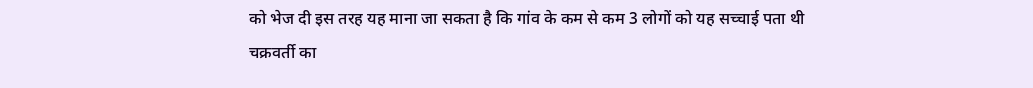को भेज दी इस तरह यह माना जा सकता है कि गांव के कम से कम 3 लोगों को यह सच्चाई पता थी चक्रवर्ती का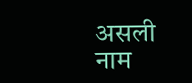असली नाम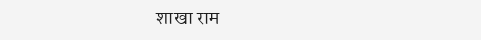शाखा राम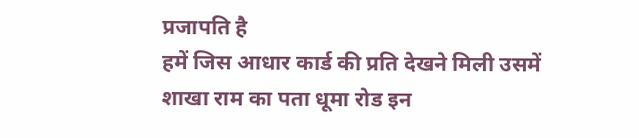प्रजापति है
हमें जिस आधार कार्ड की प्रति देखने मिली उसमें शाखा राम का पता धूमा रोड इन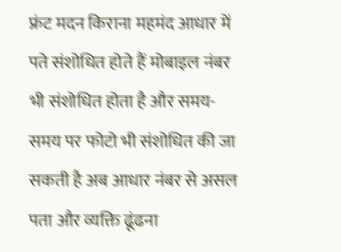फ्रंट मदन किराना महमंद आधार में पते संशोधित होते हैं मोबाइल नंबर भी संशोधित होता है और समय-समय पर फोटो भी संशोधित की जा सकती है अब आधार नंबर से असल पता और व्यक्ति ढूंढना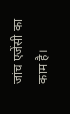जांच एजेंसी का काम है।